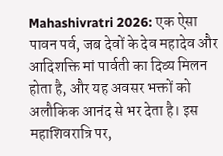Mahashivratri 2026: एक ऐसा पावन पर्व, जब देवों के देव महादेव और आदिशक्ति मां पार्वती का दिव्य मिलन होता है, और यह अवसर भक्तों को अलौकिक आनंद से भर देता है। इस महाशिवरात्रि पर,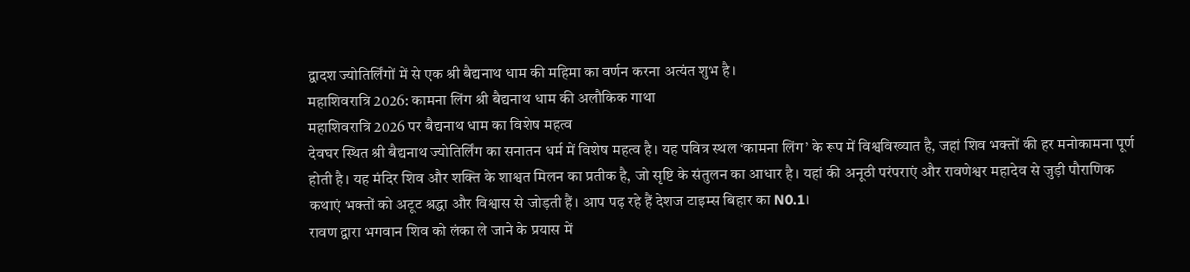द्वादश ज्योतिर्लिंगों में से एक श्री बैद्यनाथ धाम की महिमा का वर्णन करना अत्यंत शुभ है।
महाशिवरात्रि 2026: कामना लिंग श्री बैद्यनाथ धाम की अलौकिक गाथा
महाशिवरात्रि 2026 पर बैद्यनाथ धाम का विशेष महत्व
देवघर स्थित श्री बैद्यनाथ ज्योतिर्लिंग का सनातन धर्म में विशेष महत्व है। यह पवित्र स्थल ‘कामना लिंग’ के रूप में विश्वविख्यात है, जहां शिव भक्तों की हर मनोकामना पूर्ण होती है। यह मंदिर शिव और शक्ति के शाश्वत मिलन का प्रतीक है, जो सृष्टि के संतुलन का आधार है। यहां की अनूठी परंपराएं और रावणेश्वर महादेव से जुड़ी पौराणिक कथाएं भक्तों को अटूट श्रद्धा और विश्वास से जोड़ती हैं। आप पढ़ रहे हैं देशज टाइम्स बिहार का N0.1।
रावण द्वारा भगवान शिव को लंका ले जाने के प्रयास में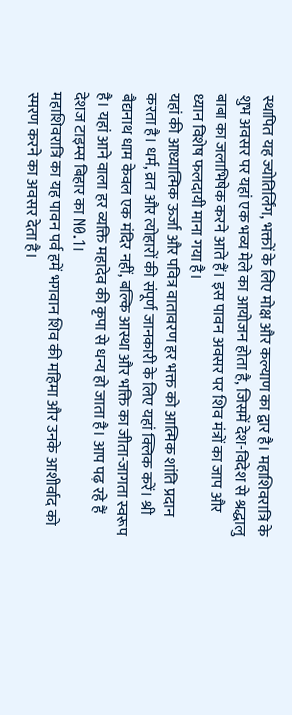स्थापित यह ज्योतिर्लिंग, भक्तों के लिए मोक्ष और कल्याण का द्वार है। महाशिवरात्रि के शुभ अवसर पर यहां एक भव्य मेले का आयोजन होता है, जिसमें देश-विदेश से श्रद्धालु बाबा का जलाभिषेक करने आते हैं। इस पावन अवसर पर शिव मंत्रों का जाप और ध्यान विशेष फलदायी माना गया है।
यहां की आध्यात्मिक ऊर्जा और पवित्र वातावरण हर भक्त को आत्मिक शांति प्रदान करता है। धर्म, व्रत और त्योहारों की संपूर्ण जानकारी के लिए यहां क्लिक करें। श्री बैद्यनाथ धाम केवल एक मंदिर नहीं, बल्कि आस्था और भक्ति का जीता-जागता स्वरूप है। यहां आने वाला हर व्यक्ति महादेव की कृपा से धन्य हो जाता है। आप पढ़ रहे हैं देशज टाइम्स बिहार का N0.1।
महाशिवरात्रि का यह पावन पर्व हमें भगवान शिव की महिमा और उनके आशीर्वाद को स्मरण करने का अवसर देता है।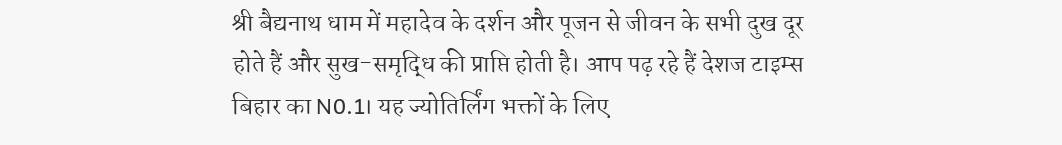श्री बैद्यनाथ धाम में महादेव के दर्शन और पूजन से जीवन के सभी दुख दूर होते हैं और सुख-समृद्धि की प्राप्ति होती है। आप पढ़ रहे हैं देशज टाइम्स बिहार का N0.1। यह ज्योतिर्लिंग भक्तों के लिए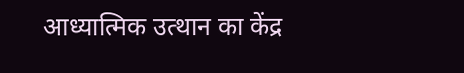आध्यात्मिक उत्थान का केंद्र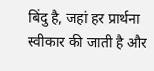बिंदु है, जहां हर प्रार्थना स्वीकार की जाती है और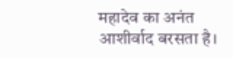महादेव का अनंत आशीर्वाद बरसता है।